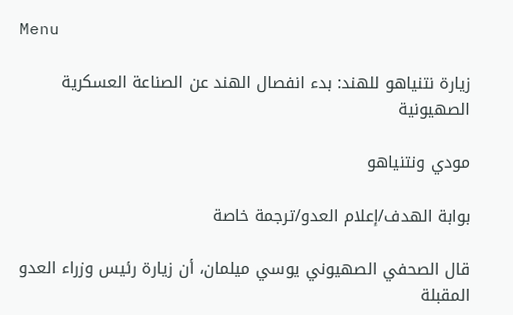Menu

زيارة نتنياهو للهند: بدء انفصال الهند عن الصناعة العسكرية الصهيونية

مودي ونتنياهو

بوابة الهدف/إعلام العدو/ترجمة خاصة

قال الصحفي الصهيوني يوسي ميلمان، أن زيارة رئيس وزراء العدو المقبلة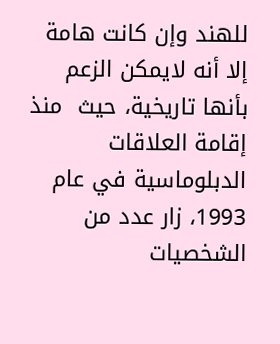للهند وإن كانت هامة إلا أنه لايمكن الزعم بأنها تاريخية، حيث  منذ إقامة العلاقات الدبلوماسية في عام 1993، زار عدد من الشخصيات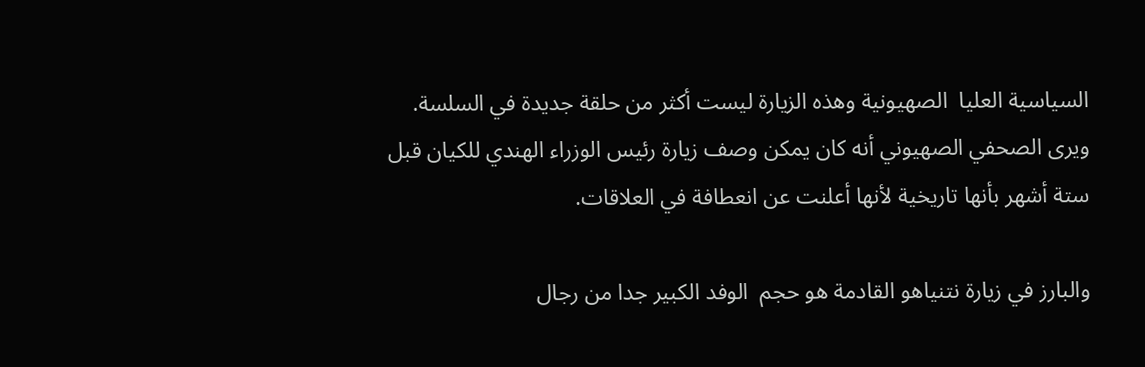السياسية العليا  الصهيونية وهذه الزيارة ليست أكثر من حلقة جديدة في السلسة. ويرى الصحفي الصهيوني أنه كان يمكن وصف زيارة رئيس الوزراء الهندي للكيان قبل ستة أشهر بأنها تاريخية لأنها أعلنت عن انعطافة في العلاقات.

والبارز في زيارة نتنياهو القادمة هو حجم  الوفد الكبير جدا من رجال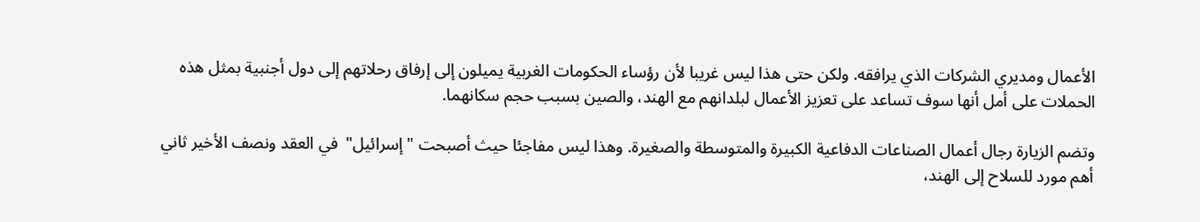الأعمال ومديري الشركات الذي يرافقه. ولكن حتى هذا ليس غريبا لأن رؤساء الحكومات الغربية يميلون إلى إرفاق رحلاتهم إلى دول أجنبية بمثل هذه الحملات على أمل أنها سوف تساعد على تعزيز الأعمال لبلدانهم مع الهند، والصين بسبب حجم سكانهما.

وتضم الزيارة رجال أعمال الصناعات الدفاعية الكبيرة والمتوسطة والصغيرة. وهذا ليس مفاجئا حيث أصبحت "إسرائيل"  في العقد ونصف الأخير ثاني أهم مورد للسلاح إلى الهند،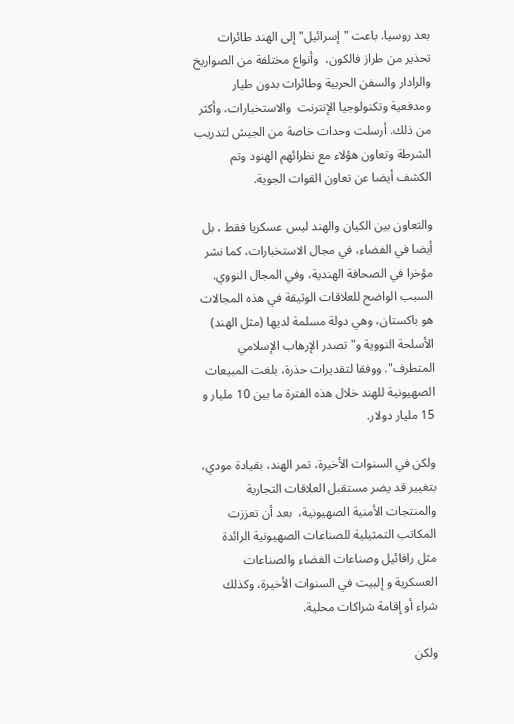بعد روسيا. باعت "إسرائيل" إلى الهند طائرات تحذير من طراز فالكون،  وأنواع مختلفة من الصواريخ والرادار والسفن الحربية وطائرات بدون طيار ومدفعية وتكنولوجيا الإنترنت  والاستخبارات، وأكثر من ذلك. أرسلت وحدات خاصة من الجيش لتدريب الشرطة وتعاون هؤلاء مع نظرائهم الهنود وتم الكشف أيضا عن تعاون القوات الجوية.

والتعاون بين الكيان والهند ليس عسكريا فقط ، بل أيضا في الفضاء، في مجال الاستخبارات، كما نشر مؤخرا في الصحافة الهندية، وفي المجال النووي. السبب الواضح للعلاقات الوثيقة في هذه المجالات هو باكستان، وهي دولة مسلمة لديها (مثل الهند) الأسلحة النووية و"تصدر الإرهاب الإسلامي المتطرف". ووفقا لتقديرات حذرة، بلغت المبيعات الصهيونية للهند خلال هذه الفترة ما بين 10 مليار و 15 مليار دولار.

ولكن في السنوات الأخيرة، تمر الهند، بقيادة مودي، بتغيير قد يضر مستقبل العلاقات التجارية والمنتجات الأمنية الصهيونية،  بعد أن تعززت المكاتب التمثيلية للصناعات الصهيونية الرائدة  مثل رافائيل وصناعات الفضاء والصناعات العسكرية و إلبيت في السنوات الأخيرة، وكذلك شراء أو إقامة شراكات محلية.

ولكن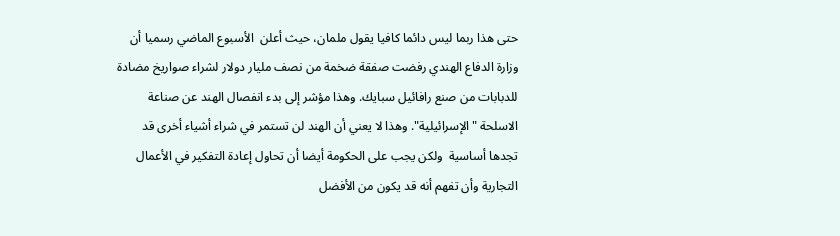حتى هذا ربما ليس دائما كافيا يقول ملمان، حيث أعلن  الأسبوع الماضي رسميا أن وزارة الدفاع الهندي رفضت صفقة ضخمة من نصف مليار دولار لشراء صواريخ مضادة للدبابات من صنع رافائيل سبايك. وهذا مؤشر إلى بدء انفصال الهند عن صناعة الاسلحة "الإسرائيلية". وهذا لا يعني أن الهند لن تستمر في شراء أشياء أخرى قد تجدها أساسية  ولكن يجب على الحكومة أيضا أن تحاول إعادة التفكير في الأعمال التجارية وأن تفهم أنه قد يكون من الأفضل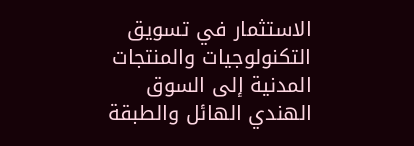الاستثمار في تسويق التكنولوجيات والمنتجات المدنية إلى السوق الهندي الهائل والطبقة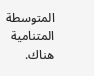المتوسطة المتنامية هناك.